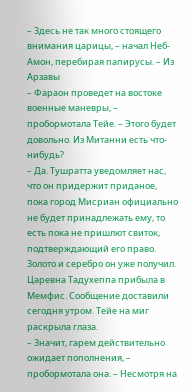– Здесь не так много стоящего внимания царицы, – начал Неб-Амон, перебирая папирусы. – Из Арзавы
– Фараон проведет на востоке военные маневры, – пробормотала Тейе. – Этого будет довольно. Из Митанни есть что-нибудь?
– Да. Тушратта уведомляет нас, что он придержит приданое, пока город Мисриан официально не будет принадлежать ему, то есть пока не пришлют свиток, подтверждающий его право. Золото и серебро он уже получил. Царевна Тадухеппа прибыла в Мемфис. Сообщение доставили сегодня утром. Тейе на миг раскрыла глаза.
– Значит, гарем действительно ожидает пополнения, – пробормотала она. – Несмотря на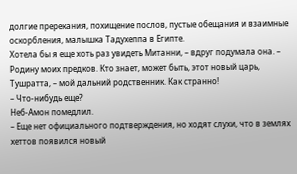долгие пререкания, похищение послов, пустые обещания и взаимные оскорбления, малышка Тадухеппа в Египте.
Хотела бы я еще хоть раз увидеть Митанни, – вдруг подумала она. – Родину моих предков. Кто знает, может быть, этот новый царь, Тушратта, – мой дальний родственник. Как странно!
– Что-нибудь еще?
Неб-Амон помедлил.
– Еще нет официального подтверждения, но ходят слухи, что в землях хеттов появился новый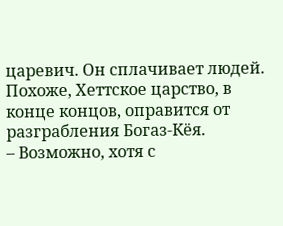царевич. Он сплачивает людей. Похоже, Хеттское царство, в конце концов, оправится от разграбления Богаз-Кёя.
– Возможно, хотя с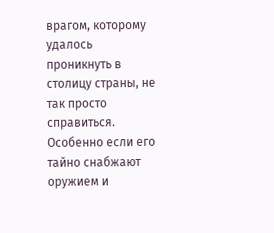врагом, которому удалось проникнуть в столицу страны, не так просто справиться. Особенно если его тайно снабжают оружием и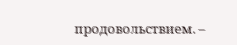продовольствием. –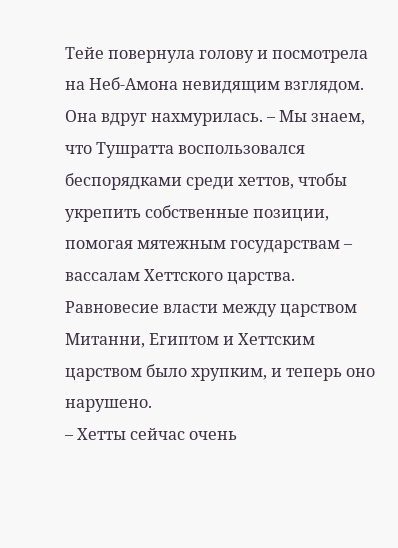Тейе повернула голову и посмотрела на Неб-Амона невидящим взглядом. Она вдруг нахмурилась. – Мы знаем, что Тушратта воспользовался беспорядками среди хеттов, чтобы укрепить собственные позиции, помогая мятежным государствам – вассалам Хеттского царства. Равновесие власти между царством Митанни, Египтом и Хеттским царством было хрупким, и теперь оно нарушено.
– Хетты сейчас очень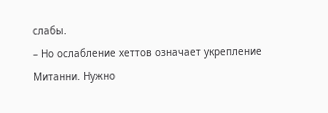слабы.
– Но ослабление хеттов означает укрепление Митанни. Нужно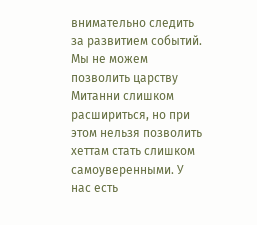внимательно следить за развитием событий. Мы не можем позволить царству Митанни слишком расшириться, но при этом нельзя позволить хеттам стать слишком самоуверенными. У нас есть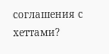соглашения с хеттами?